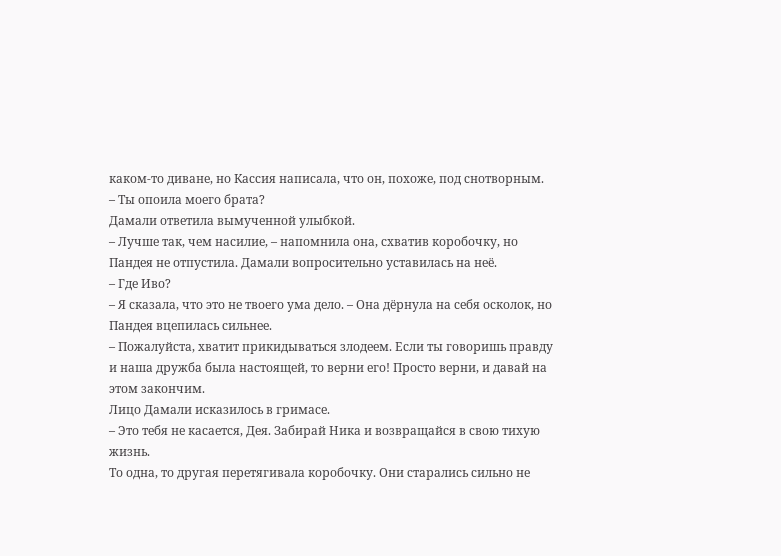каком-то диване, но Кассия написала, что он, похоже, под снотворным.
– Ты опоила моего брата?
Дамали ответила вымученной улыбкой.
– Лучше так, чем насилие, – напомнила она, схватив коробочку, но Пандея не отпустила. Дамали вопросительно уставилась на неё.
– Где Иво?
– Я сказала, что это не твоего ума дело. – Она дёрнула на себя осколок, но Пандея вцепилась сильнее.
– Пожалуйста, хватит прикидываться злодеем. Если ты говоришь правду и наша дружба была настоящей, то верни его! Просто верни, и давай на этом закончим.
Лицо Дамали исказилось в гримасе.
– Это тебя не касается, Дея. Забирай Ника и возвращайся в свою тихую жизнь.
То одна, то другая перетягивала коробочку. Они старались сильно не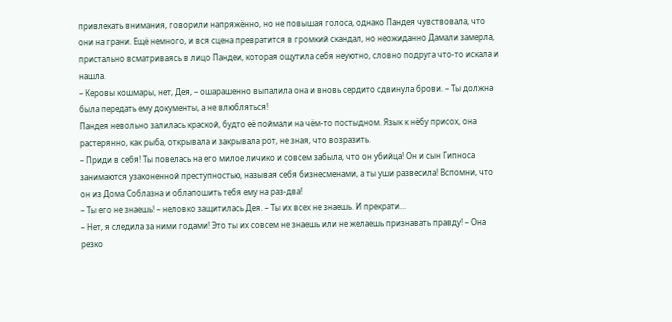привлекать внимания, говорили напряжённо, но не повышая голоса, однако Пандея чувствовала, что они на грани. Ещё немного, и вся сцена превратится в громкий скандал, но неожиданно Дамали замерла, пристально всматриваясь в лицо Пандеи, которая ощутила себя неуютно, словно подруга что-то искала и нашла.
– Керовы кошмары, нет, Дея, – ошарашенно выпалила она и вновь сердито сдвинула брови. – Ты должна была передать ему документы, а не влюбляться!
Пандея невольно залилась краской, будто её поймали на чём-то постыдном. Язык к нёбу присох, она растерянно, как рыба, открывала и закрывала рот, не зная, что возразить.
– Приди в себя! Ты повелась на его милое личико и совсем забыла, что он убийца! Он и сын Гипноса занимаются узаконенной преступностью, называя себя бизнесменами, а ты уши развесила! Вспомни, что он из Дома Соблазна и облапошить тебя ему на раз-два!
– Ты его не знаешь! – неловко защитилась Дея. – Ты их всех не знаешь. И прекрати…
– Нет, я следила за ними годами! Это ты их совсем не знаешь или не желаешь признавать правду! – Она резко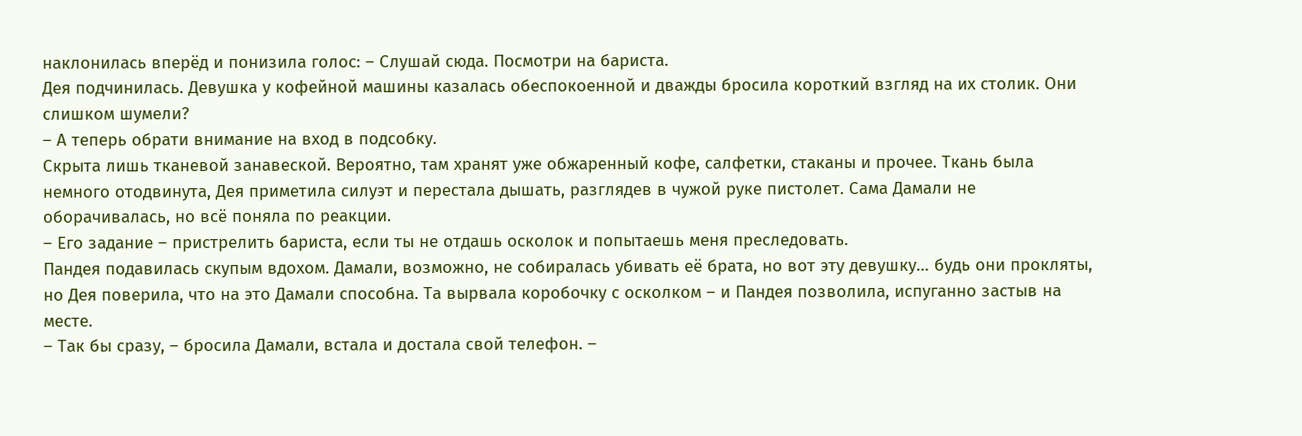наклонилась вперёд и понизила голос: – Слушай сюда. Посмотри на бариста.
Дея подчинилась. Девушка у кофейной машины казалась обеспокоенной и дважды бросила короткий взгляд на их столик. Они слишком шумели?
– А теперь обрати внимание на вход в подсобку.
Скрыта лишь тканевой занавеской. Вероятно, там хранят уже обжаренный кофе, салфетки, стаканы и прочее. Ткань была немного отодвинута, Дея приметила силуэт и перестала дышать, разглядев в чужой руке пистолет. Сама Дамали не оборачивалась, но всё поняла по реакции.
– Его задание – пристрелить бариста, если ты не отдашь осколок и попытаешь меня преследовать.
Пандея подавилась скупым вдохом. Дамали, возможно, не собиралась убивать её брата, но вот эту девушку… будь они прокляты, но Дея поверила, что на это Дамали способна. Та вырвала коробочку с осколком – и Пандея позволила, испуганно застыв на месте.
– Так бы сразу, – бросила Дамали, встала и достала свой телефон. –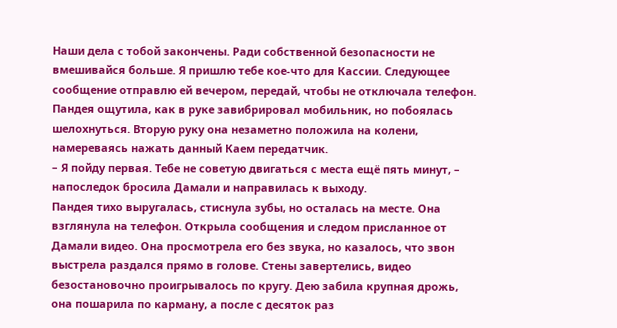Наши дела с тобой закончены. Ради собственной безопасности не вмешивайся больше. Я пришлю тебе кое-что для Кассии. Следующее сообщение отправлю ей вечером, передай, чтобы не отключала телефон.
Пандея ощутила, как в руке завибрировал мобильник, но побоялась шелохнуться. Вторую руку она незаметно положила на колени, намереваясь нажать данный Каем передатчик.
– Я пойду первая. Тебе не советую двигаться с места ещё пять минут, – напоследок бросила Дамали и направилась к выходу.
Пандея тихо выругалась, стиснула зубы, но осталась на месте. Она взглянула на телефон. Открыла сообщения и следом присланное от Дамали видео. Она просмотрела его без звука, но казалось, что звон выстрела раздался прямо в голове. Стены завертелись, видео безостановочно проигрывалось по кругу. Дею забила крупная дрожь, она пошарила по карману, а после с десяток раз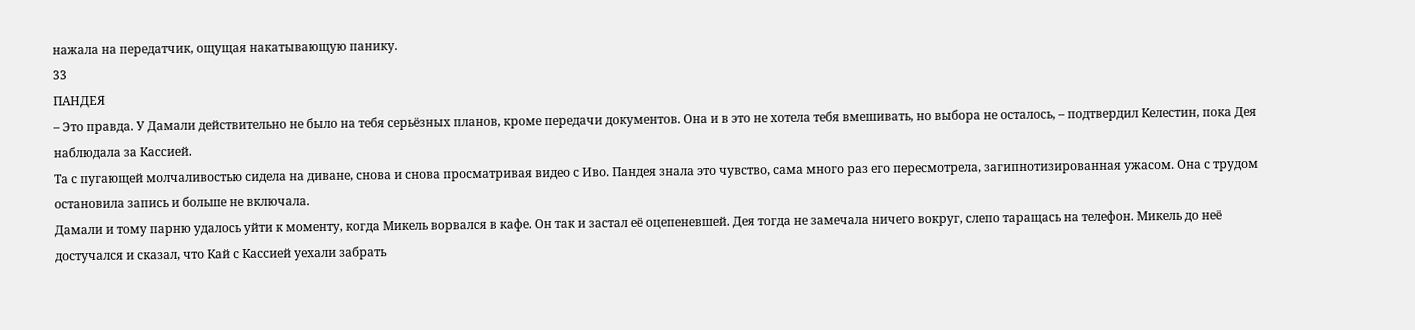нажала на передатчик, ощущая накатывающую панику.
33
ПАНДЕЯ
– Это правда. У Дамали действительно не было на тебя серьёзных планов, кроме передачи документов. Она и в это не хотела тебя вмешивать, но выбора не осталось, – подтвердил Келестин, пока Дея наблюдала за Кассией.
Та с пугающей молчаливостью сидела на диване, снова и снова просматривая видео с Иво. Пандея знала это чувство, сама много раз его пересмотрела, загипнотизированная ужасом. Она с трудом остановила запись и больше не включала.
Дамали и тому парню удалось уйти к моменту, когда Микель ворвался в кафе. Он так и застал её оцепеневшей. Дея тогда не замечала ничего вокруг, слепо таращась на телефон. Микель до неё достучался и сказал, что Кай с Кассией уехали забрать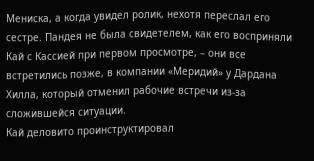Мениска, а когда увидел ролик, нехотя переслал его сестре. Пандея не была свидетелем, как его восприняли Кай с Кассией при первом просмотре, – они все встретились позже, в компании «Меридий» у Дардана Хилла, который отменил рабочие встречи из-за сложившейся ситуации.
Кай деловито проинструктировал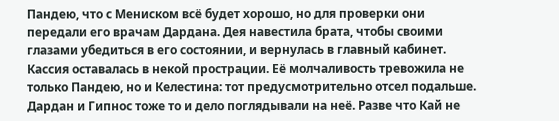Пандею, что с Мениском всё будет хорошо, но для проверки они передали его врачам Дардана. Дея навестила брата, чтобы своими глазами убедиться в его состоянии, и вернулась в главный кабинет.
Кассия оставалась в некой прострации. Её молчаливость тревожила не только Пандею, но и Келестина: тот предусмотрительно отсел подальше. Дардан и Гипнос тоже то и дело поглядывали на неё. Разве что Кай не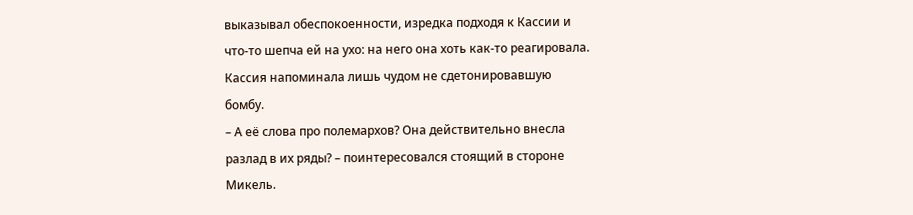выказывал обеспокоенности, изредка подходя к Кассии и что-то шепча ей на ухо: на него она хоть как-то реагировала. Кассия напоминала лишь чудом не сдетонировавшую бомбу.
– А её слова про полемархов? Она действительно внесла разлад в их ряды? – поинтересовался стоящий в стороне Микель.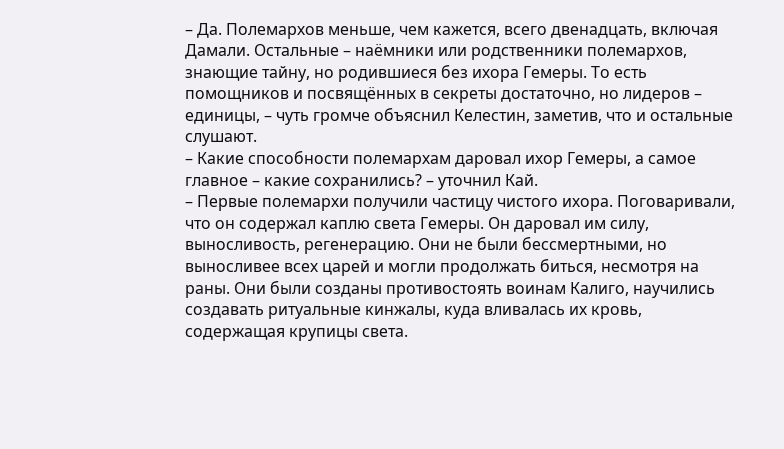– Да. Полемархов меньше, чем кажется, всего двенадцать, включая Дамали. Остальные – наёмники или родственники полемархов, знающие тайну, но родившиеся без ихора Гемеры. То есть помощников и посвящённых в секреты достаточно, но лидеров – единицы, – чуть громче объяснил Келестин, заметив, что и остальные слушают.
– Какие способности полемархам даровал ихор Гемеры, а самое главное – какие сохранились? – уточнил Кай.
– Первые полемархи получили частицу чистого ихора. Поговаривали, что он содержал каплю света Гемеры. Он даровал им силу, выносливость, регенерацию. Они не были бессмертными, но выносливее всех царей и могли продолжать биться, несмотря на раны. Они были созданы противостоять воинам Калиго, научились создавать ритуальные кинжалы, куда вливалась их кровь, содержащая крупицы света.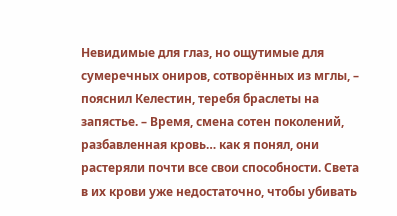Невидимые для глаз, но ощутимые для сумеречных ониров, сотворённых из мглы, – пояснил Келестин, теребя браслеты на запястье. – Время, смена сотен поколений, разбавленная кровь… как я понял, они растеряли почти все свои способности. Света в их крови уже недостаточно, чтобы убивать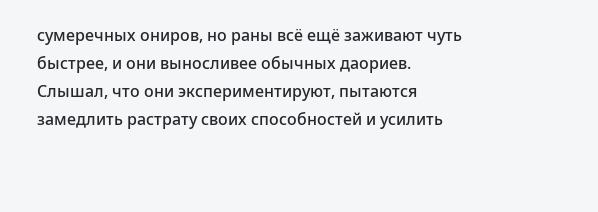сумеречных ониров, но раны всё ещё заживают чуть быстрее, и они выносливее обычных даориев. Слышал, что они экспериментируют, пытаются замедлить растрату своих способностей и усилить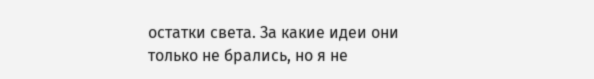остатки света. За какие идеи они только не брались, но я не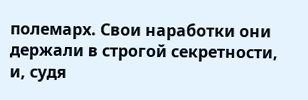полемарх. Свои наработки они держали в строгой секретности, и, судя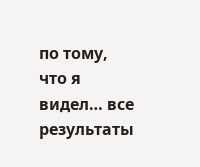по тому, что я видел… все результаты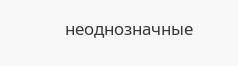неоднозначные